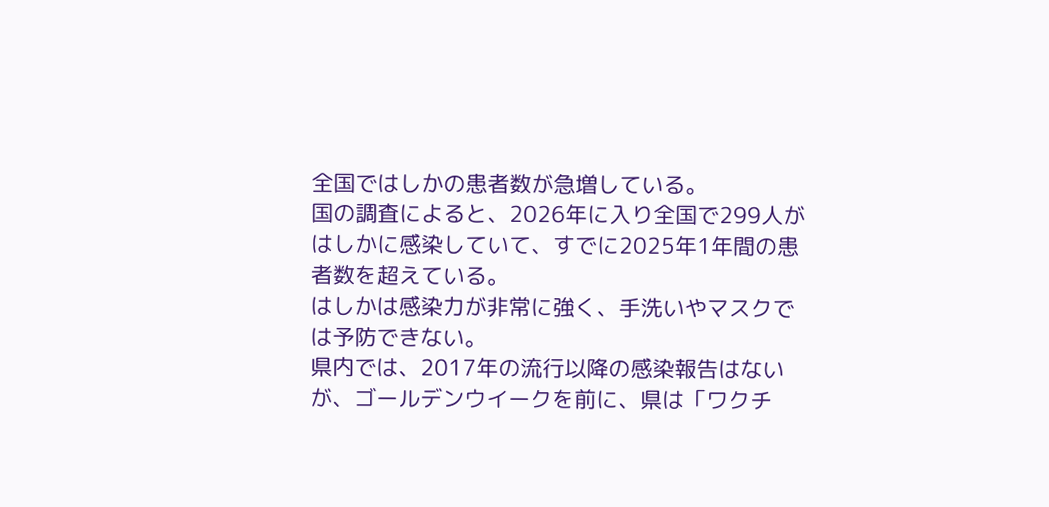全国ではしかの患者数が急増している。
国の調査によると、2026年に入り全国で299人がはしかに感染していて、すでに2025年1年間の患者数を超えている。
はしかは感染力が非常に強く、手洗いやマスクでは予防できない。
県内では、2017年の流行以降の感染報告はないが、ゴールデンウイークを前に、県は「ワクチ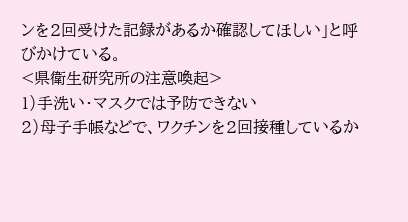ンを2回受けた記録があるか確認してほしい」と呼びかけている。
<県衛生研究所の注意喚起>
1)手洗い・マスクでは予防できない
2)母子手帳などで、ワクチンを2回接種しているか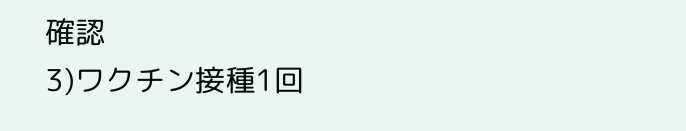確認
3)ワクチン接種1回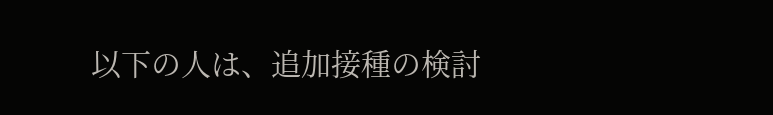以下の人は、追加接種の検討